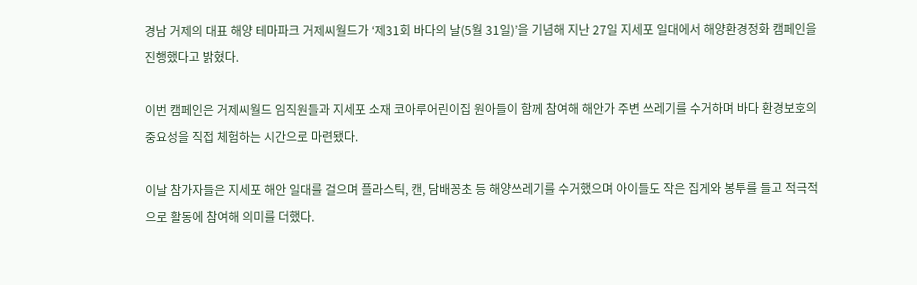경남 거제의 대표 해양 테마파크 거제씨월드가 ‘제31회 바다의 날(5월 31일)’을 기념해 지난 27일 지세포 일대에서 해양환경정화 캠페인을 진행했다고 밝혔다.

이번 캠페인은 거제씨월드 임직원들과 지세포 소재 코아루어린이집 원아들이 함께 참여해 해안가 주변 쓰레기를 수거하며 바다 환경보호의 중요성을 직접 체험하는 시간으로 마련됐다.

이날 참가자들은 지세포 해안 일대를 걸으며 플라스틱, 캔, 담배꽁초 등 해양쓰레기를 수거했으며 아이들도 작은 집게와 봉투를 들고 적극적으로 활동에 참여해 의미를 더했다.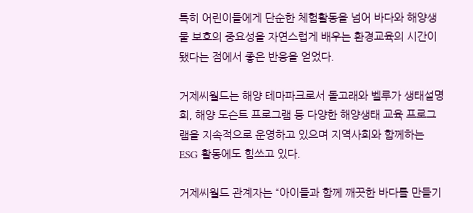특히 어린이들에게 단순한 체험활동을 넘어 바다와 해양생물 보호의 중요성을 자연스럽게 배우는 환경교육의 시간이 됐다는 점에서 좋은 반응을 얻었다.

거제씨월드는 해양 테마파크로서 돌고래와 벨루가 생태설명회, 해양 도슨트 프로그램 등 다양한 해양생태 교육 프로그램을 지속적으로 운영하고 있으며 지역사회와 함께하는 ESG 활동에도 힘쓰고 있다.

거제씨월드 관계자는 “아이들과 함께 깨끗한 바다를 만들기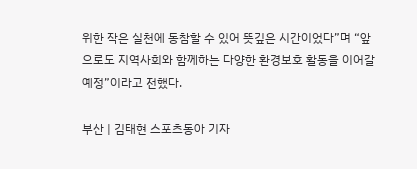위한 작은 실천에 동참할 수 있어 뜻깊은 시간이었다”며 “앞으로도 지역사회와 함께하는 다양한 환경보호 활동을 이어갈 예정”이라고 전했다.

부산 | 김태현 스포츠동아 기자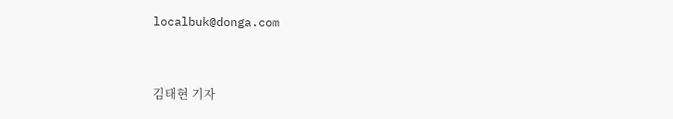localbuk@donga.com


김태현 기자